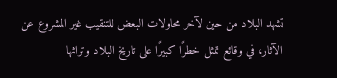تشهد البلاد من حين لآخر محاولات البعض للتنقيب غير المشروع عن الآثار، في وقائع تمثل خطرًا كبيرًا على تاريخ البلاد وتراثها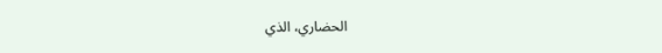الحضاري، الذي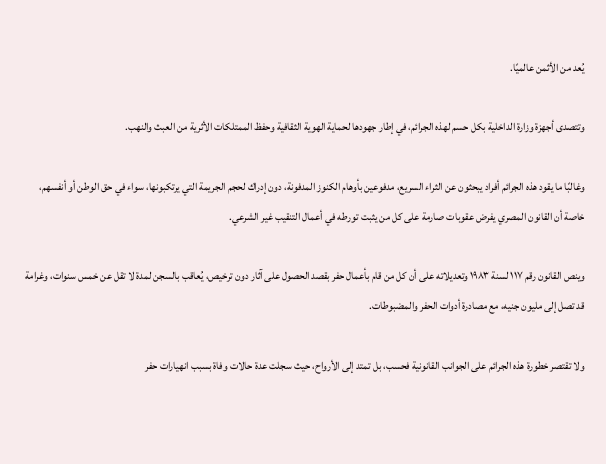يُعد من الأثمن عالميًا.

وتتصدى أجهزة وزارة الداخلية بكل حسم لهذه الجرائم، في إطار جهودها لحماية الهوية الثقافية وحفظ الممتلكات الأثرية من العبث والنهب.

وغالبًا ما يقود هذه الجرائم أفراد يبحثون عن الثراء السريع، مدفوعين بأوهام الكنوز المدفونة، دون إدراك لحجم الجريمة التي يرتكبونها، سواء في حق الوطن أو أنفسهم، خاصة أن القانون المصري يفرض عقوبات صارمة على كل من يثبت تورطه في أعمال التنقيب غير الشرعي.

وينص القانون رقم ١١٧ لسنة ١٩٨٣ وتعديلاته على أن كل من قام بأعمال حفر بقصد الحصول على آثار دون ترخيص، يُعاقب بالسجن لمدة لا تقل عن خمس سنوات، وغرامة قد تصل إلى مليون جنيه، مع مصادرة أدوات الحفر والمضبوطات.

ولا تقتصر خطورة هذه الجرائم على الجوانب القانونية فحسب، بل تمتد إلى الأرواح، حيث سجلت عدة حالات وفاة بسبب انهيارات حفر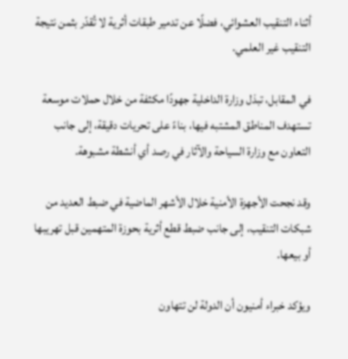أثناء التنقيب العشوائي، فضلًا عن تدمير طبقات أثرية لا تُقدّر بثمن نتيجة التنقيب غير العلمي.

في المقابل، تبذل وزارة الداخلية جهودًا مكثفة من خلال حملات موسعة تستهدف المناطق المشتبه فيها، بناءً على تحريات دقيقة، إلى جانب التعاون مع وزارة السياحة والآثار في رصد أي أنشطة مشبوهة.

وقد نجحت الأجهزة الأمنية خلال الأشهر الماضية في ضبط العديد من شبكات التنقيب، إلى جانب ضبط قطع أثرية بحوزة المتهمين قبل تهريبها أو بيعها.

ويؤكد خبراء أمنيون أن الدولة لن تتهاون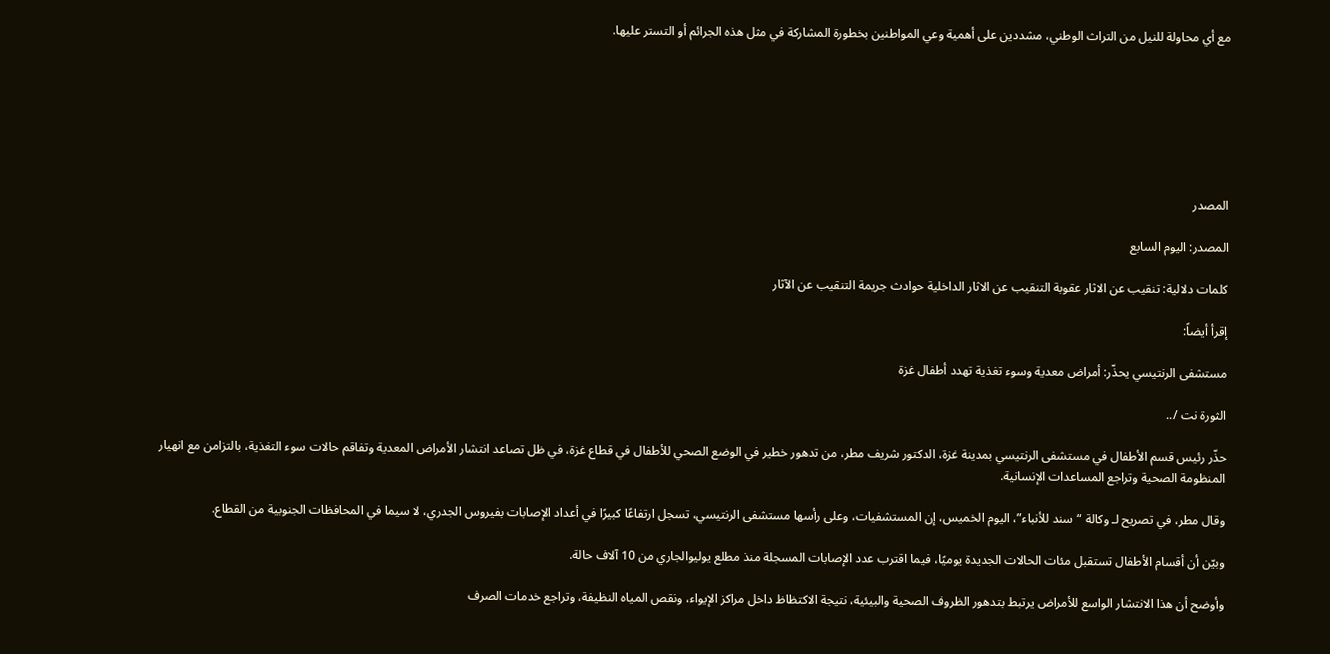مع أي محاولة للنيل من التراث الوطني، مشددين على أهمية وعي المواطنين بخطورة المشاركة في مثل هذه الجرائم أو التستر عليها.







المصدر

المصدر: اليوم السابع

كلمات دلالية: تنقيب عن الاثار عقوبة التنقيب عن الاثار الداخلية حوادث جريمة التنقيب عن الآثار

إقرأ أيضاً:

مستشفى الرنتيسي يحذّر: أمراض معدية وسوء تغذية تهدد أطفال غزة

الثورة نت /..

حذّر رئيس قسم الأطفال في مستشفى الرنتيسي بمدينة غزة، الدكتور شريف مطر، من تدهور خطير في الوضع الصحي للأطفال في قطاع غزة، في ظل تصاعد انتشار الأمراض المعدية وتفاقم حالات سوء التغذية، بالتزامن مع انهيار المنظومة الصحية وتراجع المساعدات الإنسانية.

وقال مطر، في تصريح لـ وكالة “سند للأنباء”، اليوم الخميس، إن المستشفيات، وعلى رأسها مستشفى الرنتيسي، تسجل ارتفاعًا كبيرًا في أعداد الإصابات بفيروس الجدري، لا سيما في المحافظات الجنوبية من القطاع.

وبيّن أن أقسام الأطفال تستقبل مئات الحالات الجديدة يوميًا، فيما اقترب عدد الإصابات المسجلة منذ مطلع يوليوالجاري من 10 آلاف حالة.

وأوضح أن هذا الانتشار الواسع للأمراض يرتبط بتدهور الظروف الصحية والبيئية، نتيجة الاكتظاظ داخل مراكز الإيواء، ونقص المياه النظيفة، وتراجع خدمات الصرف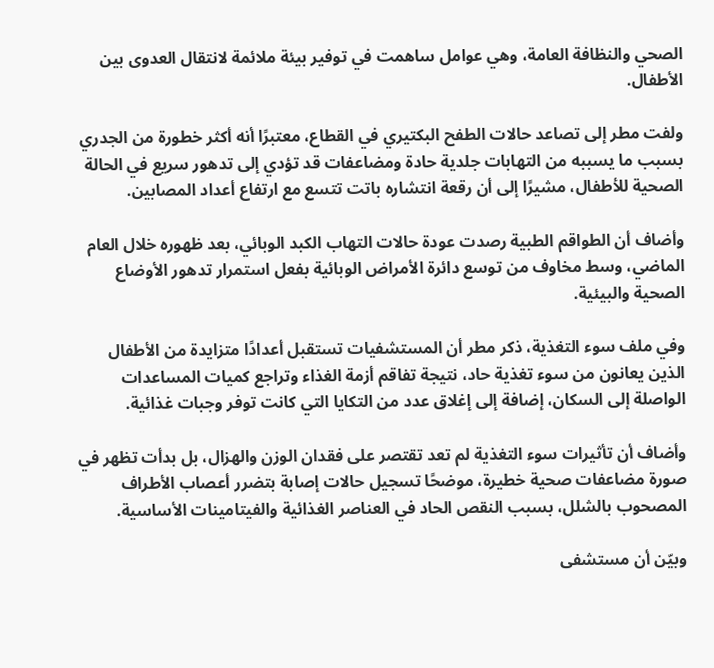الصحي والنظافة العامة، وهي عوامل ساهمت في توفير بيئة ملائمة لانتقال العدوى بين الأطفال.

ولفت مطر إلى تصاعد حالات الطفح البكتيري في القطاع، معتبرًا أنه أكثر خطورة من الجدري بسبب ما يسببه من التهابات جلدية حادة ومضاعفات قد تؤدي إلى تدهور سريع في الحالة الصحية للأطفال، مشيرًا إلى أن رقعة انتشاره باتت تتسع مع ارتفاع أعداد المصابين.

وأضاف أن الطواقم الطبية رصدت عودة حالات التهاب الكبد الوبائي، بعد ظهوره خلال العام الماضي، وسط مخاوف من توسع دائرة الأمراض الوبائية بفعل استمرار تدهور الأوضاع الصحية والبيئية.

وفي ملف سوء التغذية، ذكر مطر أن المستشفيات تستقبل أعدادًا متزايدة من الأطفال الذين يعانون من سوء تغذية حاد، نتيجة تفاقم أزمة الغذاء وتراجع كميات المساعدات الواصلة إلى السكان، إضافة إلى إغلاق عدد من التكايا التي كانت توفر وجبات غذائية.

وأضاف أن تأثيرات سوء التغذية لم تعد تقتصر على فقدان الوزن والهزال، بل بدأت تظهر في صورة مضاعفات صحية خطيرة، موضحًا تسجيل حالات إصابة بتضرر أعصاب الأطراف المصحوب بالشلل، بسبب النقص الحاد في العناصر الغذائية والفيتامينات الأساسية.

وبيّن أن مستشفى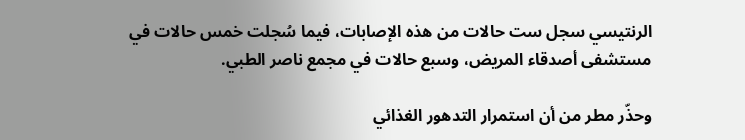الرنتيسي سجل ست حالات من هذه الإصابات، فيما سُجلت خمس حالات في مستشفى أصدقاء المريض، وسبع حالات في مجمع ناصر الطبي.

وحذّر مطر من أن استمرار التدهور الغذائي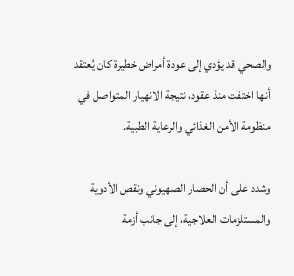والصحي قد يؤدي إلى عودة أمراض خطيرة كان يُعتقد أنها اختفت منذ عقود، نتيجة الانهيار المتواصل في منظومة الأمن الغذائي والرعاية الطبية.

وشدد على أن الحصار الصهيوني ونقص الأدوية والمستلزمات العلاجية، إلى جانب أزمة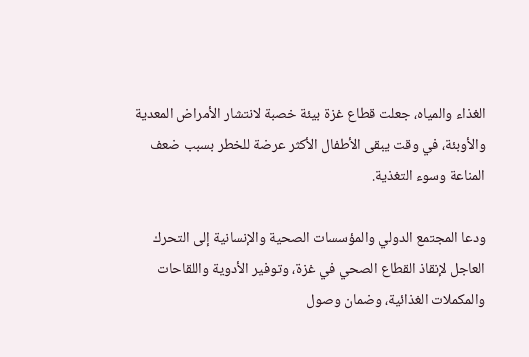الغذاء والمياه، جعلت قطاع غزة بيئة خصبة لانتشار الأمراض المعدية والأوبئة، في وقت يبقى الأطفال الأكثر عرضة للخطر بسبب ضعف المناعة وسوء التغذية.

ودعا المجتمع الدولي والمؤسسات الصحية والإنسانية إلى التحرك العاجل لإنقاذ القطاع الصحي في غزة، وتوفير الأدوية واللقاحات والمكملات الغذائية، وضمان وصول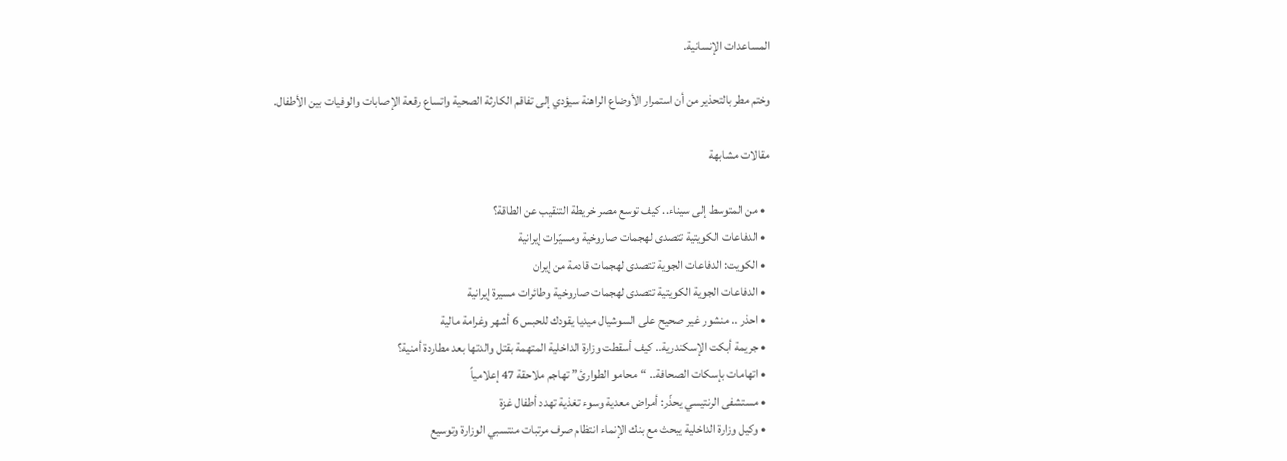المساعدات الإنسانية.

وختم مطر بالتحذير من أن استمرار الأوضاع الراهنة سيؤدي إلى تفاقم الكارثة الصحية واتساع رقعة الإصابات والوفيات بين الأطفال.

مقالات مشابهة

  • من المتوسط إلى سيناء.. كيف توسع مصر خريطة التنقيب عن الطاقة؟
  • الدفاعات الكويتية تتصدى لهجمات صاروخية ومسيّرات إيرانية
  • الكويت: الدفاعات الجوية تتصدى لهجمات قادمة من إيران
  • الدفاعات الجوية الكويتية تتصدى لهجمات صاروخية وطائرات مسيرة إيرانية
  • احذر .. منشور غير صحيح على السوشيال ميديا يقودك للحبس 6 أشهر وغرامة مالية
  • جريمة أبكت الإسكندرية.. كيف أسقطت وزارة الداخلية المتهمة بقتل والدتها بعد مطاردة أمنية؟
  • اتهامات بإسكات الصحافة.. “محامو الطوارئ” تهاجم ملاحقة 47 إعلامياً
  • مستشفى الرنتيسي يحذّر: أمراض معدية وسوء تغذية تهدد أطفال غزة
  • وكيل وزارة الداخلية يبحث مع بنك الإنماء انتظام صرف مرتبات منتسبي الوزارة وتوسيع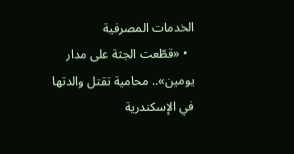الخدمات المصرفية
  • «قطّعت الجثة على مدار يومين».. محامية تقتل والدتها في الإسكندرية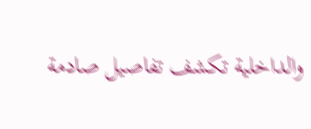والداخلية تكشف تفاصيل صادمة